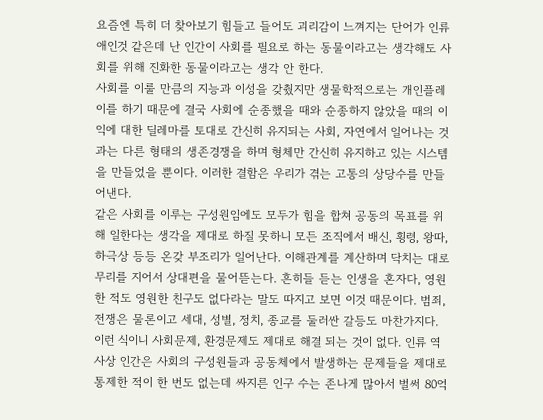요즘엔 특히 더 찾아보기 힘들고 들어도 괴리감이 느껴지는 단어가 인류애인것 같은데 난 인간이 사회를 필요로 하는 동물이라고는 생각해도 사회를 위해 진화한 동물이라고는 생각 안 한다.
사회를 이룰 만큼의 지능과 이성을 갖췄지만 생물학적으로는 개인플레이를 하기 때문에 결국 사회에 순종했을 때와 순종하지 않았을 때의 이익에 대한 딜레마를 토대로 간신히 유지되는 사회, 자연에서 일어나는 것과는 다른 형태의 생존경쟁을 하며 형체만 간신히 유지하고 있는 시스템을 만들었을 뿐이다. 이러한 결함은 우리가 겪는 고통의 상당수를 만들어낸다.
같은 사회를 이루는 구성원임에도 모두가 힘을 합쳐 공동의 목표를 위해 일한다는 생각을 제대로 하질 못하니 모든 조직에서 배신, 횡령, 왕따, 하극상 등등 온갖 부조리가 일어난다. 이해관계를 계산하며 닥치는 대로 무리를 지어서 상대편을 물어뜯는다. 흔히들 듣는 인생을 혼자다, 영원한 적도 영원한 친구도 없다라는 말도 따지고 보면 이것 때문이다. 범죄, 전쟁은 물론이고 세대, 성별, 정치, 종교를 둘러싼 갈등도 마찬가지다.
이런 식이니 사회문제, 환경문제도 제대로 해결 되는 것이 없다. 인류 역사상 인간은 사회의 구성원들과 공동체에서 발생하는 문제들을 제대로 통제한 적이 한 번도 없는데 싸지른 인구 수는 존나게 많아서 벌써 80억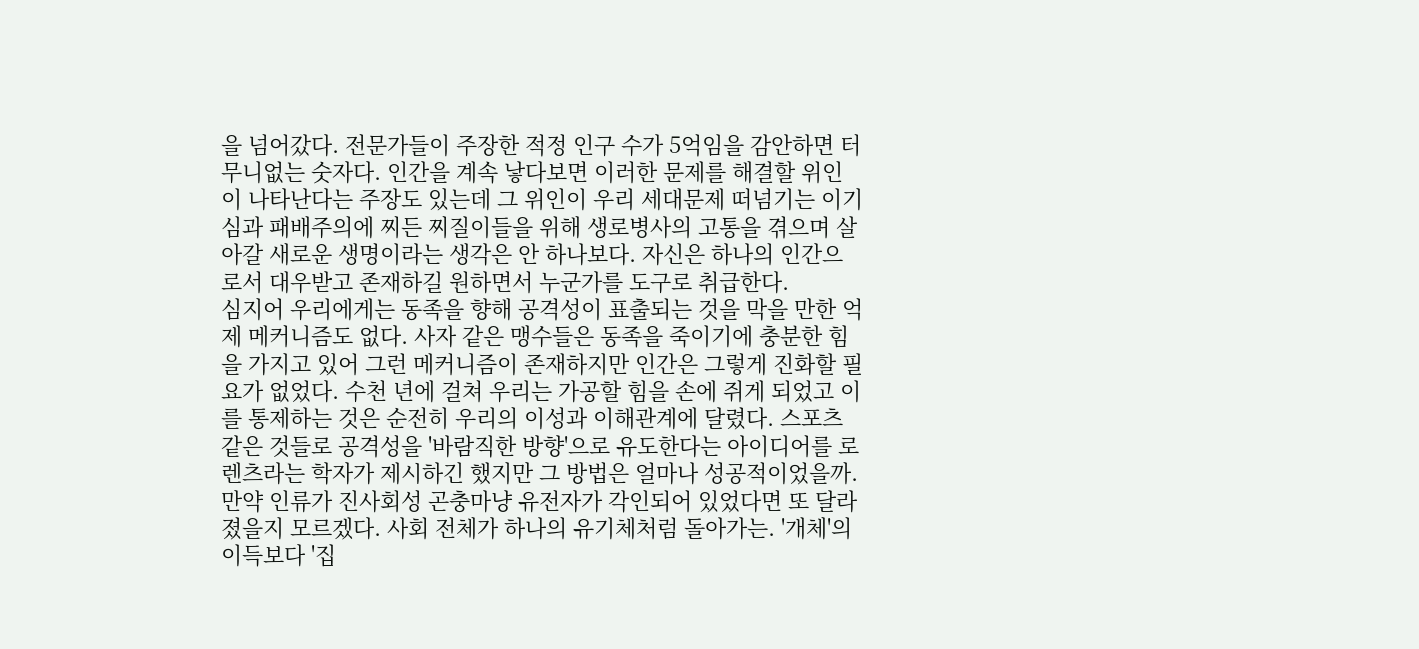을 넘어갔다. 전문가들이 주장한 적정 인구 수가 5억임을 감안하면 터무니없는 숫자다. 인간을 계속 낳다보면 이러한 문제를 해결할 위인이 나타난다는 주장도 있는데 그 위인이 우리 세대문제 떠넘기는 이기심과 패배주의에 찌든 찌질이들을 위해 생로병사의 고통을 겪으며 살아갈 새로운 생명이라는 생각은 안 하나보다. 자신은 하나의 인간으로서 대우받고 존재하길 원하면서 누군가를 도구로 취급한다.
심지어 우리에게는 동족을 향해 공격성이 표출되는 것을 막을 만한 억제 메커니즘도 없다. 사자 같은 맹수들은 동족을 죽이기에 충분한 힘을 가지고 있어 그런 메커니즘이 존재하지만 인간은 그렇게 진화할 필요가 없었다. 수천 년에 걸쳐 우리는 가공할 힘을 손에 쥐게 되었고 이를 통제하는 것은 순전히 우리의 이성과 이해관계에 달렸다. 스포츠 같은 것들로 공격성을 '바람직한 방향'으로 유도한다는 아이디어를 로렌츠라는 학자가 제시하긴 했지만 그 방법은 얼마나 성공적이었을까.
만약 인류가 진사회성 곤충마냥 유전자가 각인되어 있었다면 또 달라졌을지 모르겠다. 사회 전체가 하나의 유기체처럼 돌아가는. '개체'의 이득보다 '집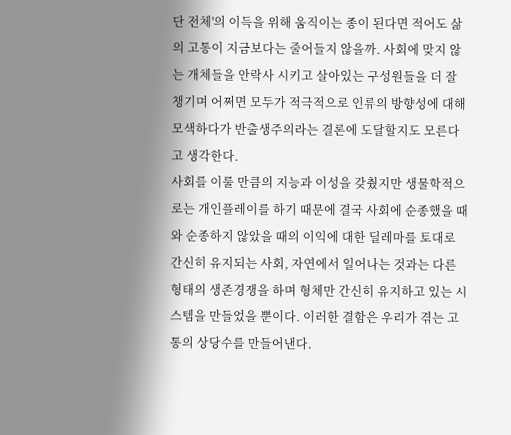단 전체'의 이득을 위해 움직이는 종이 된다면 적어도 삶의 고통이 지금보다는 줄어들지 않을까. 사회에 맞지 않는 개체들을 안락사 시키고 살아있는 구성원들을 더 잘 챙기며 어쩌면 모두가 적극적으로 인류의 방향성에 대해 모색하다가 반출생주의라는 결론에 도달할지도 모른다고 생각한다.
사회를 이룰 만큼의 지능과 이성을 갖췄지만 생물학적으로는 개인플레이를 하기 때문에 결국 사회에 순종했을 때와 순종하지 않았을 때의 이익에 대한 딜레마를 토대로 간신히 유지되는 사회, 자연에서 일어나는 것과는 다른 형태의 생존경쟁을 하며 형체만 간신히 유지하고 있는 시스템을 만들었을 뿐이다. 이러한 결함은 우리가 겪는 고통의 상당수를 만들어낸다.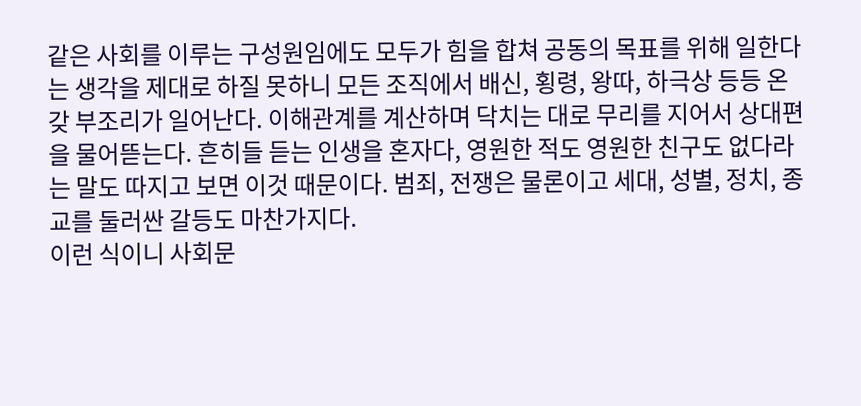같은 사회를 이루는 구성원임에도 모두가 힘을 합쳐 공동의 목표를 위해 일한다는 생각을 제대로 하질 못하니 모든 조직에서 배신, 횡령, 왕따, 하극상 등등 온갖 부조리가 일어난다. 이해관계를 계산하며 닥치는 대로 무리를 지어서 상대편을 물어뜯는다. 흔히들 듣는 인생을 혼자다, 영원한 적도 영원한 친구도 없다라는 말도 따지고 보면 이것 때문이다. 범죄, 전쟁은 물론이고 세대, 성별, 정치, 종교를 둘러싼 갈등도 마찬가지다.
이런 식이니 사회문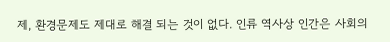제, 환경문제도 제대로 해결 되는 것이 없다. 인류 역사상 인간은 사회의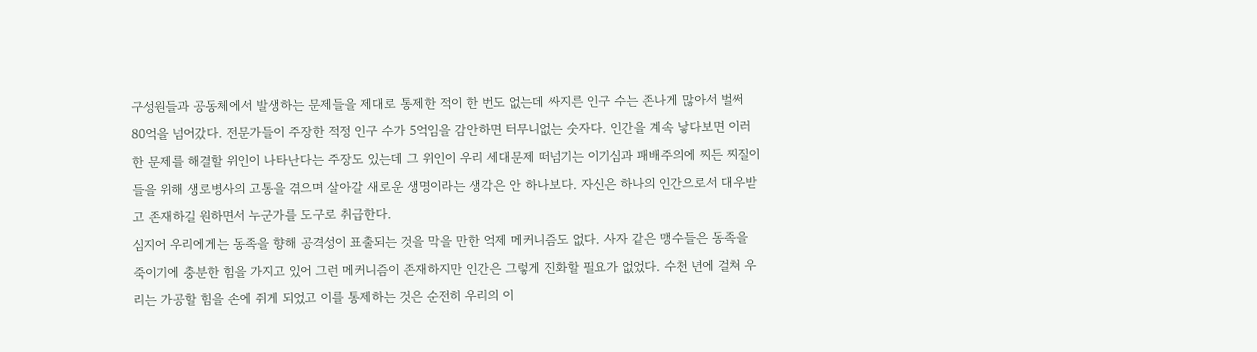구성원들과 공동체에서 발생하는 문제들을 제대로 통제한 적이 한 번도 없는데 싸지른 인구 수는 존나게 많아서 벌써 80억을 넘어갔다. 전문가들이 주장한 적정 인구 수가 5억임을 감안하면 터무니없는 숫자다. 인간을 계속 낳다보면 이러한 문제를 해결할 위인이 나타난다는 주장도 있는데 그 위인이 우리 세대문제 떠넘기는 이기심과 패배주의에 찌든 찌질이들을 위해 생로병사의 고통을 겪으며 살아갈 새로운 생명이라는 생각은 안 하나보다. 자신은 하나의 인간으로서 대우받고 존재하길 원하면서 누군가를 도구로 취급한다.
심지어 우리에게는 동족을 향해 공격성이 표출되는 것을 막을 만한 억제 메커니즘도 없다. 사자 같은 맹수들은 동족을 죽이기에 충분한 힘을 가지고 있어 그런 메커니즘이 존재하지만 인간은 그렇게 진화할 필요가 없었다. 수천 년에 걸쳐 우리는 가공할 힘을 손에 쥐게 되었고 이를 통제하는 것은 순전히 우리의 이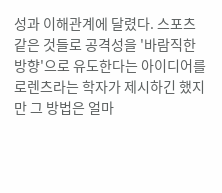성과 이해관계에 달렸다. 스포츠 같은 것들로 공격성을 '바람직한 방향'으로 유도한다는 아이디어를 로렌츠라는 학자가 제시하긴 했지만 그 방법은 얼마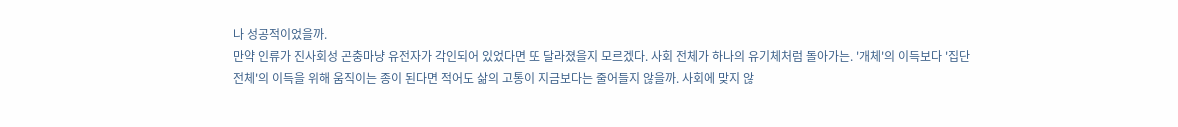나 성공적이었을까.
만약 인류가 진사회성 곤충마냥 유전자가 각인되어 있었다면 또 달라졌을지 모르겠다. 사회 전체가 하나의 유기체처럼 돌아가는. '개체'의 이득보다 '집단 전체'의 이득을 위해 움직이는 종이 된다면 적어도 삶의 고통이 지금보다는 줄어들지 않을까. 사회에 맞지 않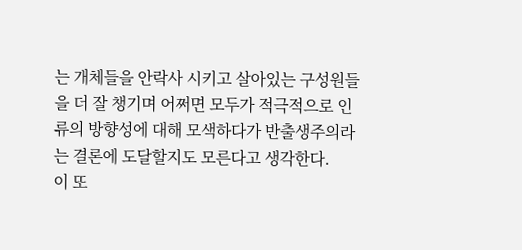는 개체들을 안락사 시키고 살아있는 구성원들을 더 잘 챙기며 어쩌면 모두가 적극적으로 인류의 방향성에 대해 모색하다가 반출생주의라는 결론에 도달할지도 모른다고 생각한다.
이 또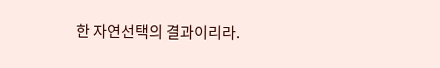한 자연선택의 결과이리라.